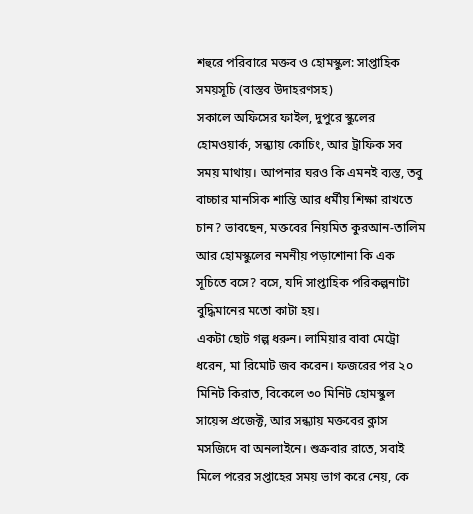শহুরে পরিবারে মক্তব ও হোমস্কুল: সাপ্তাহিক সময়সূচি (বাস্তব উদাহরণসহ)
সকালে অফিসের ফাইল, দুপুরে স্কুলের হোমওয়ার্ক, সন্ধ্যায় কোচিং, আর ট্রাফিক সব সময় মাথায়। আপনার ঘরও কি এমনই ব্যস্ত, তবু বাচ্চার মানসিক শান্তি আর ধর্মীয় শিক্ষা রাখতে চান? ভাবছেন, মক্তবের নিয়মিত কুরআন-তালিম আর হোমস্কুলের নমনীয় পড়াশোনা কি এক সূচিতে বসে? বসে, যদি সাপ্তাহিক পরিকল্পনাটা বুদ্ধিমানের মতো কাটা হয়।
একটা ছোট গল্প ধরুন। লামিয়ার বাবা মেট্রো ধরেন, মা রিমোট জব করেন। ফজরের পর ২০ মিনিট কিরাত, বিকেলে ৩০ মিনিট হোমস্কুল সায়েন্স প্রজেক্ট, আর সন্ধ্যায় মক্তবের ক্লাস মসজিদে বা অনলাইনে। শুক্রবার রাতে, সবাই মিলে পরের সপ্তাহের সময় ভাগ করে নেয়, কে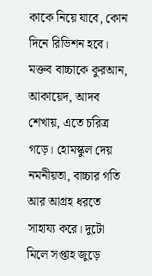কাকে নিয়ে যাবে, কোন দিনে রিভিশন হবে।
মক্তব বাচ্চাকে কুরআন, আকায়েদ, আদব শেখায়, এতে চরিত্র গড়ে। হোমস্কুল দেয় নমনীয়তা, বাচ্চার গতি আর আগ্রহ ধরতে সাহায্য করে। দুটো মিলে সপ্তাহ জুড়ে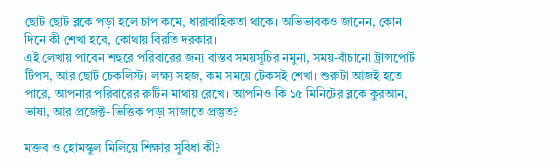ছোট ছোট ব্লকে পড়া হলে চাপ কমে, ধারাবাহিকতা থাকে। অভিভাবকও জানেন, কোন দিনে কী শেখা হবে, কোথায় বিরতি দরকার।
এই লেখায় পাবেন শহুরে পরিবারের জন্য বাস্তব সময়সূচির নমুনা, সময়-বাঁচানো ট্রান্সপোর্ট টিপস, আর ছোট চেকলিস্ট। লক্ষ্য সহজ, কম সময়ে টেকসই শেখা। শুরুটা আজই হতে পারে, আপনার পরিবারের রুটিন মাথায় রেখে। আপনিও কি ১৫ মিনিটের ব্লকে কুরআন, ভাষা, আর প্রজেক্ট-ভিত্তিক পড়া সাজাতে প্রস্তুত?

মক্তব ও হোমস্কুল মিলিয়ে শিক্ষার সুবিধা কী?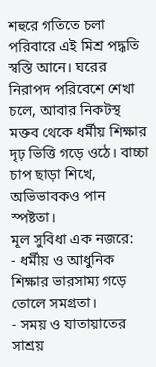শহুরে গতিতে চলা পরিবারে এই মিশ্র পদ্ধতি স্বস্তি আনে। ঘরের নিরাপদ পরিবেশে শেখা চলে, আবার নিকটস্থ মক্তব থেকে ধর্মীয় শিক্ষার দৃঢ় ভিত্তি গড়ে ওঠে। বাচ্চা চাপ ছাড়া শিখে, অভিভাবকও পান স্পষ্টতা।
মূল সুবিধা এক নজরে:
- ধর্মীয় ও আধুনিক শিক্ষার ভারসাম্য গড়ে তোলে সমগ্রতা।
- সময় ও যাতায়াতের সাশ্রয়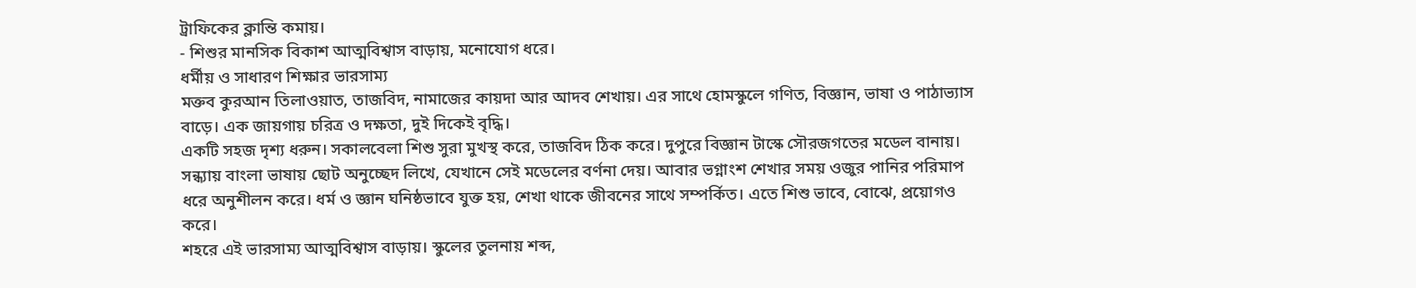ট্রাফিকের ক্লান্তি কমায়।
- শিশুর মানসিক বিকাশ আত্মবিশ্বাস বাড়ায়, মনোযোগ ধরে।
ধর্মীয় ও সাধারণ শিক্ষার ভারসাম্য
মক্তব কুরআন তিলাওয়াত, তাজবিদ, নামাজের কায়দা আর আদব শেখায়। এর সাথে হোমস্কুলে গণিত, বিজ্ঞান, ভাষা ও পাঠাভ্যাস বাড়ে। এক জায়গায় চরিত্র ও দক্ষতা, দুই দিকেই বৃদ্ধি।
একটি সহজ দৃশ্য ধরুন। সকালবেলা শিশু সুরা মুখস্থ করে, তাজবিদ ঠিক করে। দুপুরে বিজ্ঞান টাস্কে সৌরজগতের মডেল বানায়। সন্ধ্যায় বাংলা ভাষায় ছোট অনুচ্ছেদ লিখে, যেখানে সেই মডেলের বর্ণনা দেয়। আবার ভগ্নাংশ শেখার সময় ওজুর পানির পরিমাপ ধরে অনুশীলন করে। ধর্ম ও জ্ঞান ঘনিষ্ঠভাবে যুক্ত হয়, শেখা থাকে জীবনের সাথে সম্পর্কিত। এতে শিশু ভাবে, বোঝে, প্রয়োগও করে।
শহরে এই ভারসাম্য আত্মবিশ্বাস বাড়ায়। স্কুলের তুলনায় শব্দ,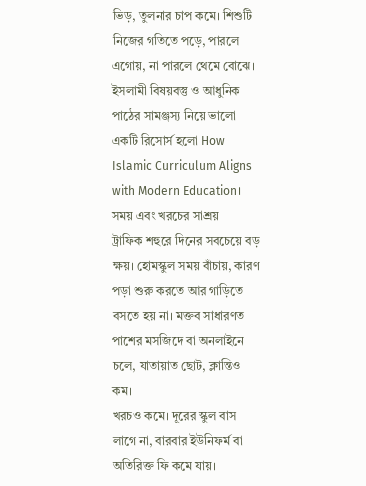ভিড়, তুলনার চাপ কমে। শিশুটি নিজের গতিতে পড়ে, পারলে এগোয়, না পারলে থেমে বোঝে। ইসলামী বিষয়বস্তু ও আধুনিক পাঠের সামঞ্জস্য নিয়ে ভালো একটি রিসোর্স হলো How Islamic Curriculum Aligns with Modern Education।
সময় এবং খরচের সাশ্রয়
ট্রাফিক শহুরে দিনের সবচেয়ে বড় ক্ষয়। হোমস্কুল সময় বাঁচায়, কারণ পড়া শুরু করতে আর গাড়িতে বসতে হয় না। মক্তব সাধারণত পাশের মসজিদে বা অনলাইনে চলে, যাতায়াত ছোট, ক্লান্তিও কম।
খরচও কমে। দূরের স্কুল বাস লাগে না, বারবার ইউনিফর্ম বা অতিরিক্ত ফি কমে যায়।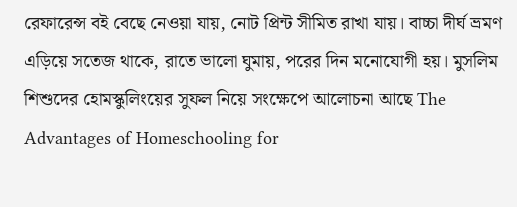রেফারেন্স বই বেছে নেওয়া যায়, নোট প্রিন্ট সীমিত রাখা যায়। বাচ্চা দীর্ঘ ভ্রমণ এড়িয়ে সতেজ থাকে, রাতে ভালো ঘুমায়, পরের দিন মনোযোগী হয়। মুসলিম শিশুদের হোমস্কুলিংয়ের সুফল নিয়ে সংক্ষেপে আলোচনা আছে The Advantages of Homeschooling for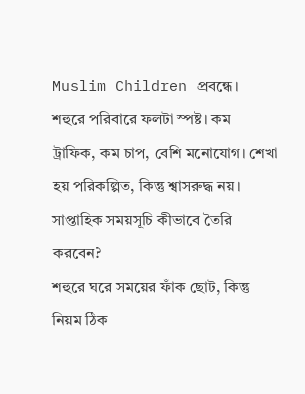Muslim Children প্রবন্ধে।
শহুরে পরিবারে ফলটা স্পষ্ট। কম ট্রাফিক, কম চাপ, বেশি মনোযোগ। শেখা হয় পরিকল্পিত, কিন্তু শ্বাসরুদ্ধ নয়।
সাপ্তাহিক সময়সূচি কীভাবে তৈরি করবেন?
শহুরে ঘরে সময়ের ফাঁক ছোট, কিন্তু নিয়ম ঠিক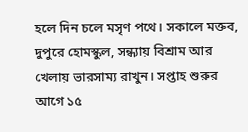হলে দিন চলে মসৃণ পথে। সকালে মক্তব, দুপুরে হোমস্কুল, সন্ধ্যায় বিশ্রাম আর খেলায় ভারসাম্য রাখুন। সপ্তাহ শুরুর আগে ১৫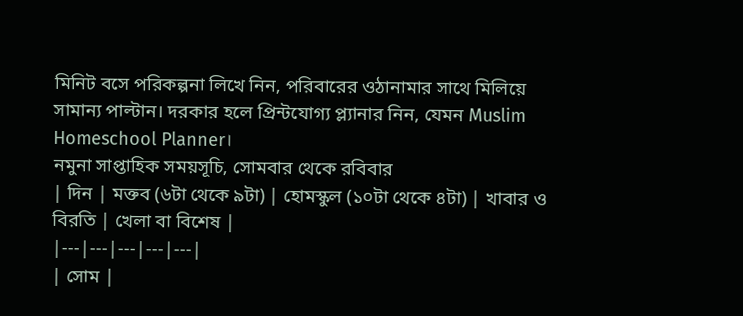মিনিট বসে পরিকল্পনা লিখে নিন, পরিবারের ওঠানামার সাথে মিলিয়ে সামান্য পাল্টান। দরকার হলে প্রিন্টযোগ্য প্ল্যানার নিন, যেমন Muslim Homeschool Planner।
নমুনা সাপ্তাহিক সময়সূচি, সোমবার থেকে রবিবার
| দিন | মক্তব (৬টা থেকে ৯টা) | হোমস্কুল (১০টা থেকে ৪টা) | খাবার ও বিরতি | খেলা বা বিশেষ |
|---|---|---|---|---|
| সোম |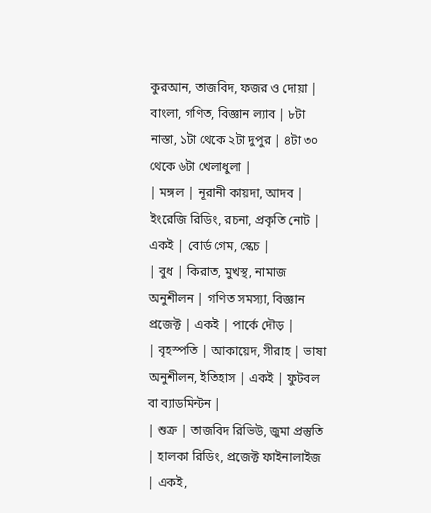কুরআন, তাজবিদ, ফজর ও দোয়া | বাংলা, গণিত, বিজ্ঞান ল্যাব | ৮টা নাস্তা, ১টা থেকে ২টা দুপুর | ৪টা ৩০ থেকে ৬টা খেলাধুলা |
| মঙ্গল | নূরানী কায়দা, আদব | ইংরেজি রিডিং, রচনা, প্রকৃতি নোট | একই | বোর্ড গেম, স্কেচ |
| বুধ | কিরাত, মুখস্থ, নামাজ অনুশীলন | গণিত সমস্যা, বিজ্ঞান প্রজেক্ট | একই | পার্কে দৌড় |
| বৃহস্পতি | আকায়েদ, সীরাহ | ভাষা অনুশীলন, ইতিহাস | একই | ফুটবল বা ব্যাডমিন্টন |
| শুক্র | তাজবিদ রিভিউ, জুমা প্রস্তুতি | হালকা রিডিং, প্রজেক্ট ফাইনালাইজ | একই,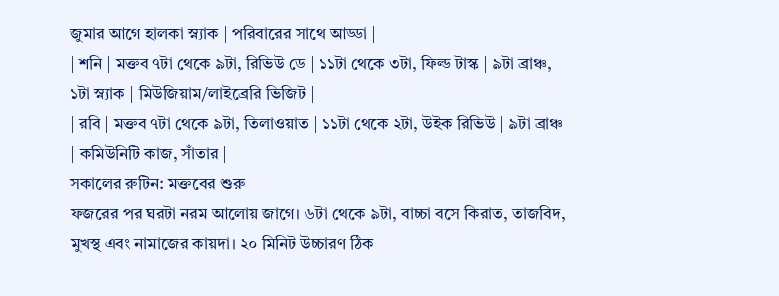জুমার আগে হালকা স্ন্যাক | পরিবারের সাথে আড্ডা |
| শনি | মক্তব ৭টা থেকে ৯টা, রিভিউ ডে | ১১টা থেকে ৩টা, ফিল্ড টাস্ক | ৯টা ব্রাঞ্চ, ১টা স্ন্যাক | মিউজিয়াম/লাইব্রেরি ভিজিট |
| রবি | মক্তব ৭টা থেকে ৯টা, তিলাওয়াত | ১১টা থেকে ২টা, উইক রিভিউ | ৯টা ব্রাঞ্চ | কমিউনিটি কাজ, সাঁতার |
সকালের রুটিন: মক্তবের শুরু
ফজরের পর ঘরটা নরম আলোয় জাগে। ৬টা থেকে ৯টা, বাচ্চা বসে কিরাত, তাজবিদ, মুখস্থ এবং নামাজের কায়দা। ২০ মিনিট উচ্চারণ ঠিক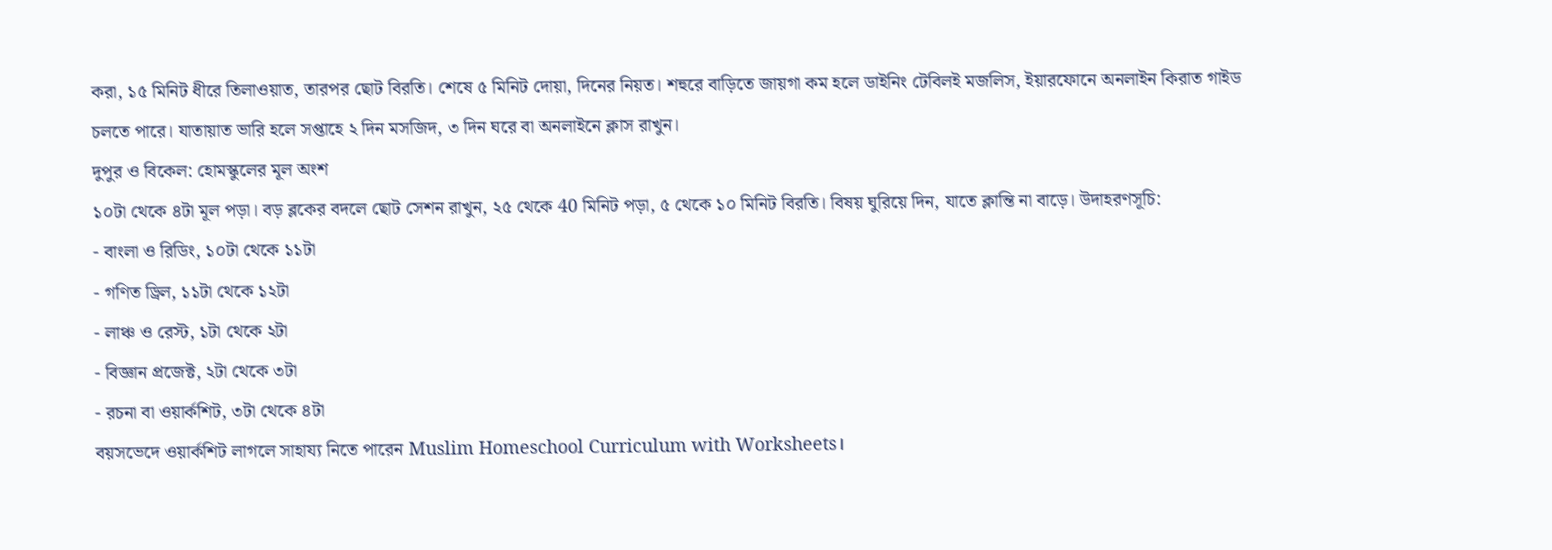করা, ১৫ মিনিট ধীরে তিলাওয়াত, তারপর ছোট বিরতি। শেষে ৫ মিনিট দোয়া, দিনের নিয়ত। শহুরে বাড়িতে জায়গা কম হলে ডাইনিং টেবিলই মজলিস, ইয়ারফোনে অনলাইন কিরাত গাইড চলতে পারে। যাতায়াত ভারি হলে সপ্তাহে ২ দিন মসজিদ, ৩ দিন ঘরে বা অনলাইনে ক্লাস রাখুন।
দুপুর ও বিকেল: হোমস্কুলের মূল অংশ
১০টা থেকে ৪টা মূল পড়া। বড় ব্লকের বদলে ছোট সেশন রাখুন, ২৫ থেকে 40 মিনিট পড়া, ৫ থেকে ১০ মিনিট বিরতি। বিষয় ঘুরিয়ে দিন, যাতে ক্লান্তি না বাড়ে। উদাহরণসূচি:
- বাংলা ও রিডিং, ১০টা থেকে ১১টা
- গণিত ড্রিল, ১১টা থেকে ১২টা
- লাঞ্চ ও রেস্ট, ১টা থেকে ২টা
- বিজ্ঞান প্রজেক্ট, ২টা থেকে ৩টা
- রচনা বা ওয়ার্কশিট, ৩টা থেকে ৪টা
বয়সভেদে ওয়ার্কশিট লাগলে সাহায্য নিতে পারেন Muslim Homeschool Curriculum with Worksheets।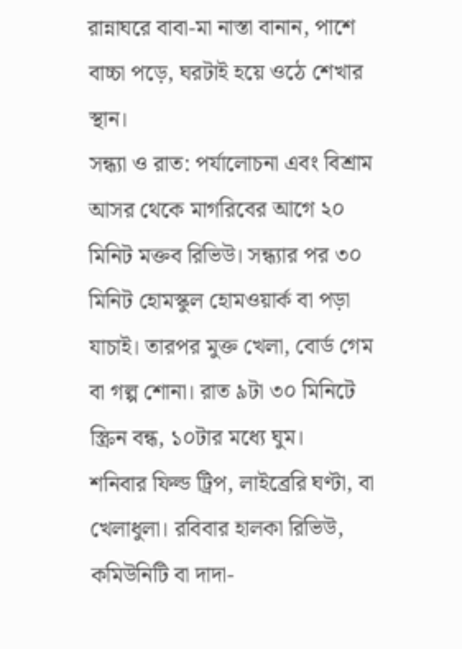রান্নাঘরে বাবা-মা নাস্তা বানান, পাশে বাচ্চা পড়ে, ঘরটাই হয়ে ওঠে শেখার স্থান।
সন্ধ্যা ও রাত: পর্যালোচনা এবং বিশ্রাম
আসর থেকে মাগরিবের আগে ২০ মিনিট মক্তব রিভিউ। সন্ধ্যার পর ৩০ মিনিট হোমস্কুল হোমওয়ার্ক বা পড়া যাচাই। তারপর মুক্ত খেলা, বোর্ড গেম বা গল্প শোনা। রাত ৯টা ৩০ মিনিটে স্ক্রিন বন্ধ, ১০টার মধ্যে ঘুম।
শনিবার ফিল্ড ট্রিপ, লাইব্রেরি ঘণ্টা, বা খেলাধুলা। রবিবার হালকা রিভিউ, কমিউনিটি বা দাদা-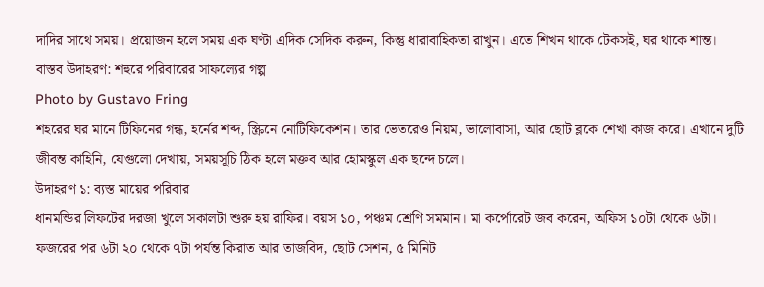দাদির সাথে সময়। প্রয়োজন হলে সময় এক ঘণ্টা এদিক সেদিক করুন, কিন্তু ধারাবাহিকতা রাখুন। এতে শিখন থাকে টেকসই, ঘর থাকে শান্ত।
বাস্তব উদাহরণ: শহুরে পরিবারের সাফল্যের গল্প
Photo by Gustavo Fring
শহরের ঘর মানে টিফিনের গন্ধ, হর্নের শব্দ, স্ক্রিনে নোটিফিকেশন। তার ভেতরেও নিয়ম, ভালোবাসা, আর ছোট ব্লকে শেখা কাজ করে। এখানে দুটি জীবন্ত কাহিনি, যেগুলো দেখায়, সময়সূচি ঠিক হলে মক্তব আর হোমস্কুল এক ছন্দে চলে।
উদাহরণ ১: ব্যস্ত মায়ের পরিবার
ধানমন্ডির লিফটের দরজা খুলে সকালটা শুরু হয় রাফির। বয়স ১০, পঞ্চম শ্রেণি সমমান। মা কর্পোরেট জব করেন, অফিস ১০টা থেকে ৬টা। ফজরের পর ৬টা ২০ থেকে ৭টা পর্যন্ত কিরাত আর তাজবিদ, ছোট সেশন, ৫ মিনিট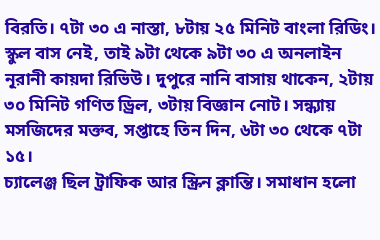বিরতি। ৭টা ৩০ এ নাস্তা, ৮টায় ২৫ মিনিট বাংলা রিডিং। স্কুল বাস নেই, তাই ৯টা থেকে ৯টা ৩০ এ অনলাইন নূরানী কায়দা রিভিউ। দুপুরে নানি বাসায় থাকেন, ২টায় ৩০ মিনিট গণিত ড্রিল, ৩টায় বিজ্ঞান নোট। সন্ধ্যায় মসজিদের মক্তব, সপ্তাহে তিন দিন, ৬টা ৩০ থেকে ৭টা ১৫।
চ্যালেঞ্জ ছিল ট্রাফিক আর স্ক্রিন ক্লান্তি। সমাধান হলো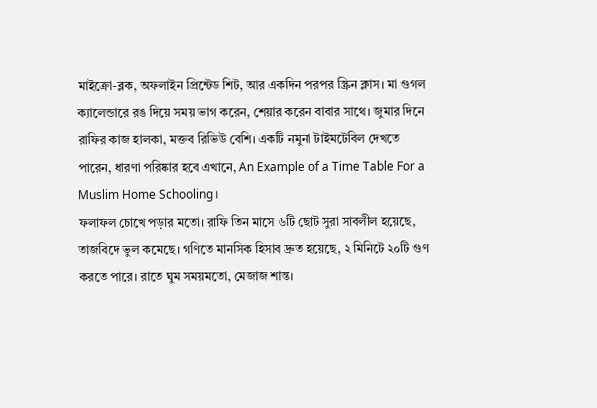মাইক্রো-ব্লক, অফলাইন প্রিন্টেড শিট, আর একদিন পরপর স্ক্রিন ক্লাস। মা গুগল ক্যালেন্ডারে রঙ দিয়ে সময় ভাগ করেন, শেয়ার করেন বাবার সাথে। জুমার দিনে রাফির কাজ হালকা, মক্তব রিভিউ বেশি। একটি নমুনা টাইমটেবিল দেখতে পারেন, ধারণা পরিষ্কার হবে এখানে, An Example of a Time Table For a Muslim Home Schooling।
ফলাফল চোখে পড়ার মতো। রাফি তিন মাসে ৬টি ছোট সুরা সাবলীল হয়েছে, তাজবিদে ভুল কমেছে। গণিতে মানসিক হিসাব দ্রুত হয়েছে, ২ মিনিটে ২০টি গুণ করতে পারে। রাতে ঘুম সময়মতো, মেজাজ শান্ত।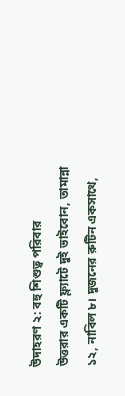উদাহরণ ২: বহু শিশুত্ব পরিবার
উত্তরার একটি ফ্ল্যাটে দুই ভাইবোন, তামান্না ১২, নাবিল ৮। দুজনের রুটিন একসাথে,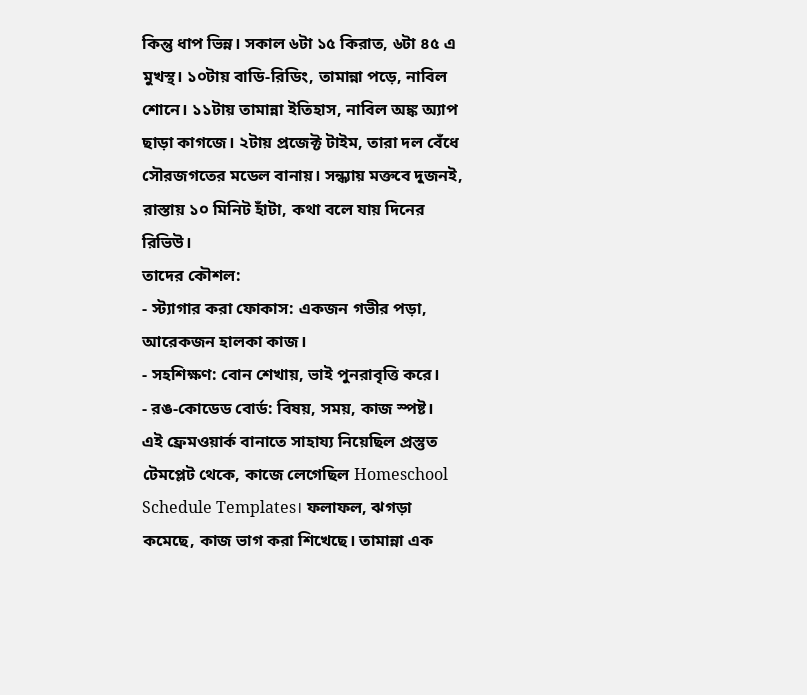কিন্তু ধাপ ভিন্ন। সকাল ৬টা ১৫ কিরাত, ৬টা ৪৫ এ মুখস্থ। ১০টায় বাডি-রিডিং, তামান্না পড়ে, নাবিল শোনে। ১১টায় তামান্না ইতিহাস, নাবিল অঙ্ক অ্যাপ ছাড়া কাগজে। ২টায় প্রজেক্ট টাইম, তারা দল বেঁধে সৌরজগতের মডেল বানায়। সন্ধ্যায় মক্তবে দুজনই, রাস্তায় ১০ মিনিট হাঁটা, কথা বলে যায় দিনের রিভিউ।
তাদের কৌশল:
- স্ট্যাগার করা ফোকাস: একজন গভীর পড়া, আরেকজন হালকা কাজ।
- সহশিক্ষণ: বোন শেখায়, ভাই পুনরাবৃত্তি করে।
- রঙ-কোডেড বোর্ড: বিষয়, সময়, কাজ স্পষ্ট।
এই ফ্রেমওয়ার্ক বানাতে সাহায্য নিয়েছিল প্রস্তুত টেমপ্লেট থেকে, কাজে লেগেছিল Homeschool Schedule Templates। ফলাফল, ঝগড়া কমেছে, কাজ ভাগ করা শিখেছে। তামান্না এক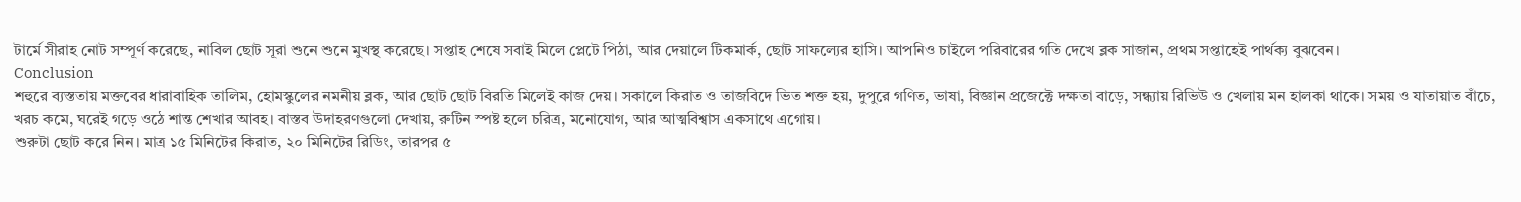টার্মে সীরাহ নোট সম্পূর্ণ করেছে, নাবিল ছোট সূরা শুনে শুনে মুখস্থ করেছে। সপ্তাহ শেষে সবাই মিলে প্লেটে পিঠা, আর দেয়ালে টিকমার্ক, ছোট সাফল্যের হাসি। আপনিও চাইলে পরিবারের গতি দেখে ব্লক সাজান, প্রথম সপ্তাহেই পার্থক্য বুঝবেন।
Conclusion
শহুরে ব্যস্ততায় মক্তবের ধারাবাহিক তালিম, হোমস্কুলের নমনীয় ব্লক, আর ছোট ছোট বিরতি মিলেই কাজ দেয়। সকালে কিরাত ও তাজবিদে ভিত শক্ত হয়, দুপুরে গণিত, ভাষা, বিজ্ঞান প্রজেক্টে দক্ষতা বাড়ে, সন্ধ্যায় রিভিউ ও খেলায় মন হালকা থাকে। সময় ও যাতায়াত বাঁচে, খরচ কমে, ঘরেই গড়ে ওঠে শান্ত শেখার আবহ। বাস্তব উদাহরণগুলো দেখায়, রুটিন স্পষ্ট হলে চরিত্র, মনোযোগ, আর আত্মবিশ্বাস একসাথে এগোয়।
শুরুটা ছোট করে নিন। মাত্র ১৫ মিনিটের কিরাত, ২০ মিনিটের রিডিং, তারপর ৫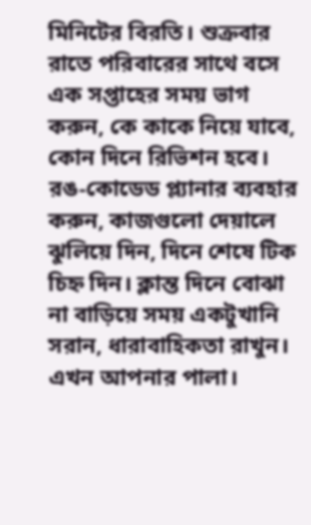মিনিটের বিরতি। শুক্রবার রাতে পরিবারের সাথে বসে এক সপ্তাহের সময় ভাগ করুন, কে কাকে নিয়ে যাবে, কোন দিনে রিভিশন হবে। রঙ-কোডেড প্ল্যানার ব্যবহার করুন, কাজগুলো দেয়ালে ঝুলিয়ে দিন, দিনে শেষে টিক চিহ্ন দিন। ক্লান্ত দিনে বোঝা না বাড়িয়ে সময় একটুখানি সরান, ধারাবাহিকতা রাখুন।
এখন আপনার পালা।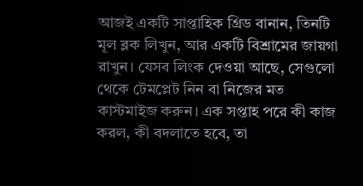আজই একটি সাপ্তাহিক গ্রিড বানান, তিনটি মূল ব্লক লিখুন, আর একটি বিশ্রামের জায়গা রাখুন। যেসব লিংক দেওয়া আছে, সেগুলো থেকে টেমপ্লেট নিন বা নিজের মত কাস্টমাইজ করুন। এক সপ্তাহ পরে কী কাজ করল, কী বদলাতে হবে, তা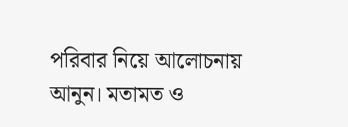পরিবার নিয়ে আলোচনায় আনুন। মতামত ও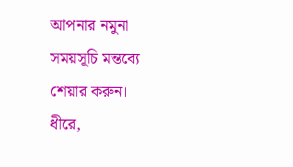আপনার নমুনা সময়সূচি মন্তব্যে শেয়ার করুন।
ধীরে,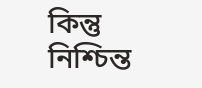কিন্তু নিশ্চিন্ত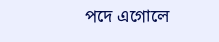পদে এগোলে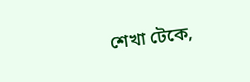শেখা টেকে,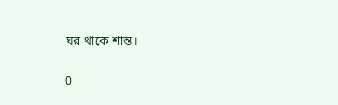ঘর থাকে শান্ত।

0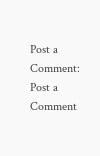Post a Comment:
Post a Comment